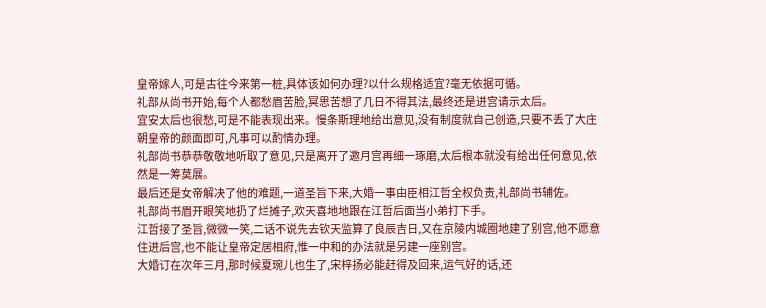皇帝嫁人,可是古往今来第一桩,具体该如何办理?以什么规格适宜?毫无依据可循。
礼部从尚书开始,每个人都愁眉苦脸,冥思苦想了几日不得其法,最终还是进宫请示太后。
宜安太后也很愁,可是不能表现出来。慢条斯理地给出意见,没有制度就自己创造,只要不丢了大庄朝皇帝的颜面即可,凡事可以酌情办理。
礼部尚书恭恭敬敬地听取了意见,只是离开了邀月宫再细一琢磨,太后根本就没有给出任何意见,依然是一筹莫展。
最后还是女帝解决了他的难题,一道圣旨下来,大婚一事由臣相江哲全权负责,礼部尚书辅佐。
礼部尚书眉开眼笑地扔了烂摊子,欢天喜地地跟在江哲后面当小弟打下手。
江哲接了圣旨,微微一笑,二话不说先去钦天监算了良辰吉日,又在京陵内城圈地建了别宫,他不愿意住进后宫,也不能让皇帝定居相府,惟一中和的办法就是另建一座别宫。
大婚订在次年三月,那时候夏琬儿也生了,宋梓扬必能赶得及回来,运气好的话,还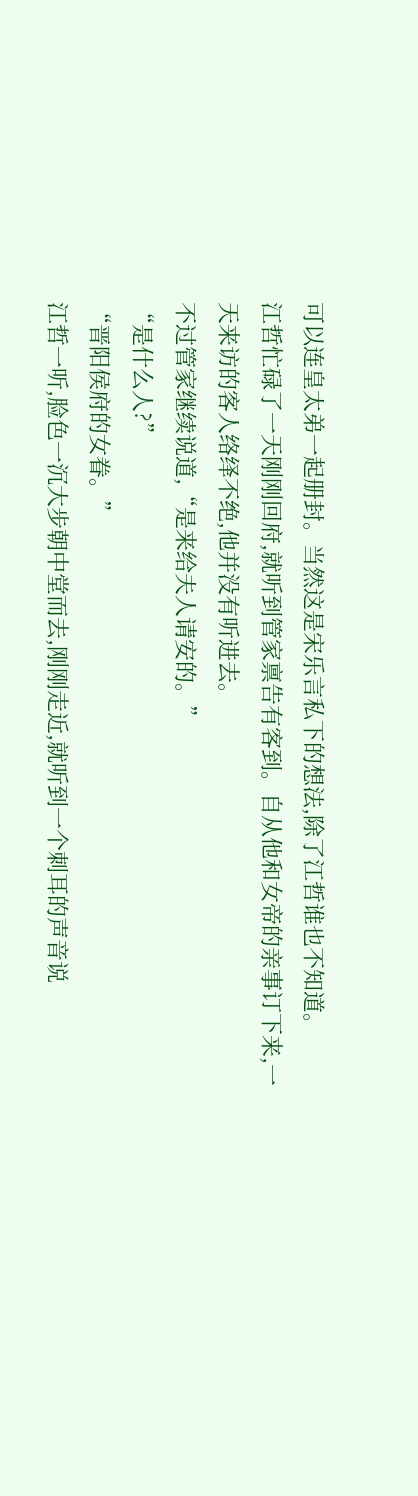可以连皇太弟一起册封。当然这是宋乐言私下的想法,除了江哲谁也不知道。
江哲忙碌了一天刚刚回府,就听到管家禀告有客到。自从他和女帝的亲事订下来,一天来访的客人络绎不绝,他并没有听进去。
不过管家继续说道,“是来给夫人请安的。”
“是什么人?”
“晋阳侯府的女眷。”
江哲一听,脸色一沉大步朝中堂而去,刚刚走近,就听到一个刺耳的声音说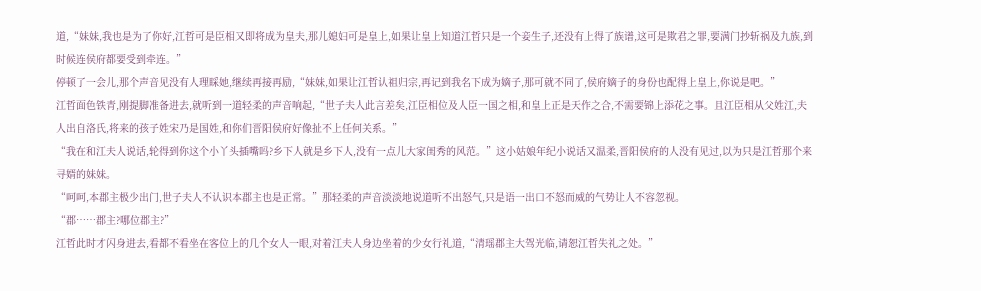道,“妹妹,我也是为了你好,江哲可是臣相又即将成为皇夫,那儿媳妇可是皇上,如果让皇上知道江哲只是一个妾生子,还没有上得了族谱,这可是欺君之罪,要满门抄斩祸及九族,到时候连侯府都要受到牵连。”
停顿了一会儿,那个声音见没有人理睬她,继续再接再励,“妹妹,如果让江哲认祖归宗,再记到我名下成为嫡子,那可就不同了,侯府嫡子的身份也配得上皇上,你说是吧。”
江哲面色铁青,刚提脚准备进去,就听到一道轻柔的声音响起,“世子夫人此言差矣,江臣相位及人臣一国之相,和皇上正是天作之合,不需要锦上添花之事。且江臣相从父姓江,夫人出自洛氏,将来的孩子姓宋乃是国姓,和你们晋阳侯府好像扯不上任何关系。”
“我在和江夫人说话,轮得到你这个小丫头插嘴吗?乡下人就是乡下人,没有一点儿大家闺秀的风范。”这小姑娘年纪小说话又温柔,晋阳侯府的人没有见过,以为只是江哲那个来寻婿的妹妹。
“呵呵,本郡主极少出门,世子夫人不认识本郡主也是正常。”那轻柔的声音淡淡地说道听不出怒气,只是语一出口不怒而威的气势让人不容忽视。
“郡……郡主?哪位郡主?”
江哲此时才闪身进去,看都不看坐在客位上的几个女人一眼,对着江夫人身边坐着的少女行礼道,“清瑶郡主大驾光临,请恕江哲失礼之处。”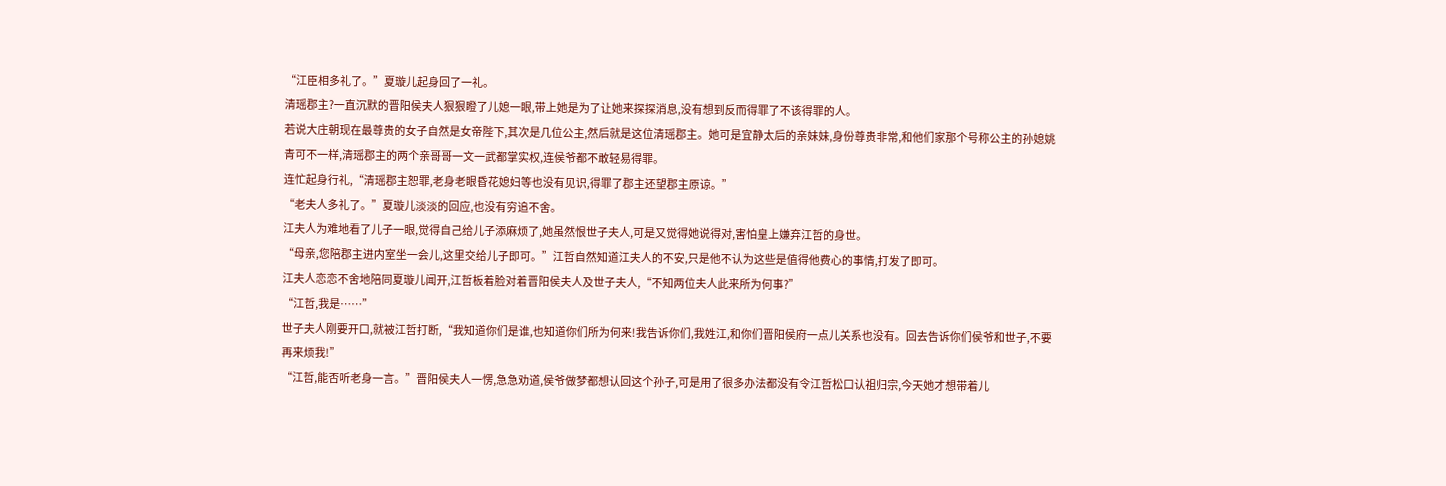“江臣相多礼了。”夏璇儿起身回了一礼。
清瑶郡主?一直沉默的晋阳侯夫人狠狠瞪了儿媳一眼,带上她是为了让她来探探消息,没有想到反而得罪了不该得罪的人。
若说大庄朝现在最尊贵的女子自然是女帝陛下,其次是几位公主,然后就是这位清瑶郡主。她可是宜静太后的亲妹妹,身份尊贵非常,和他们家那个号称公主的孙媳姚青可不一样,清瑶郡主的两个亲哥哥一文一武都掌实权,连侯爷都不敢轻易得罪。
连忙起身行礼,“清瑶郡主恕罪,老身老眼昏花媳妇等也没有见识,得罪了郡主还望郡主原谅。”
“老夫人多礼了。”夏璇儿淡淡的回应,也没有穷追不舍。
江夫人为难地看了儿子一眼,觉得自己给儿子添麻烦了,她虽然恨世子夫人,可是又觉得她说得对,害怕皇上嫌弃江哲的身世。
“母亲,您陪郡主进内室坐一会儿,这里交给儿子即可。”江哲自然知道江夫人的不安,只是他不认为这些是值得他费心的事情,打发了即可。
江夫人恋恋不舍地陪同夏璇儿闻开,江哲板着脸对着晋阳侯夫人及世子夫人,“不知两位夫人此来所为何事?”
“江哲,我是……”
世子夫人刚要开口,就被江哲打断,“我知道你们是谁,也知道你们所为何来!我告诉你们,我姓江,和你们晋阳侯府一点儿关系也没有。回去告诉你们侯爷和世子,不要再来烦我!”
“江哲,能否听老身一言。”晋阳侯夫人一愣,急急劝道,侯爷做梦都想认回这个孙子,可是用了很多办法都没有令江哲松口认祖归宗,今天她才想带着儿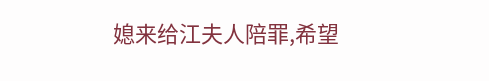媳来给江夫人陪罪,希望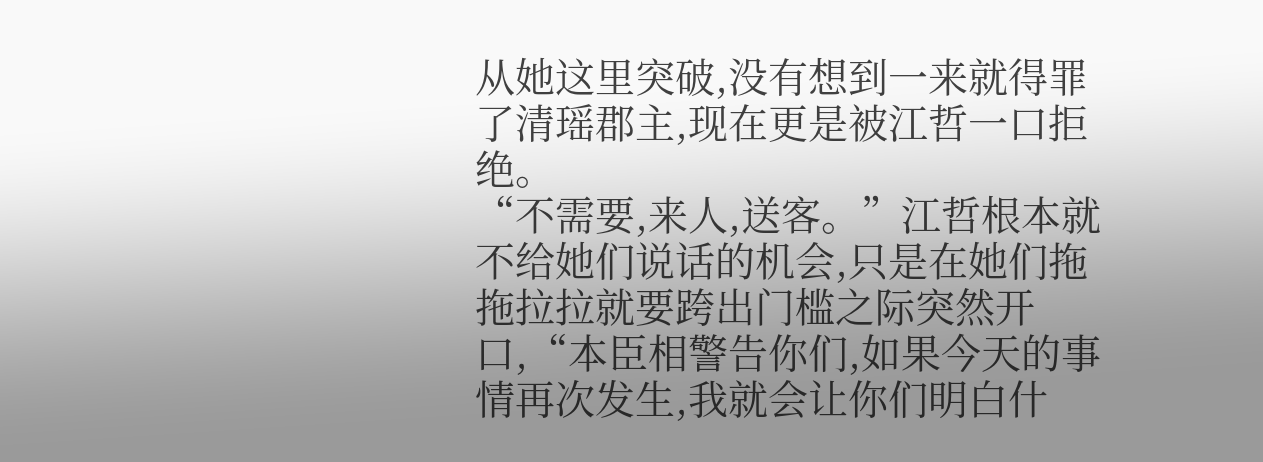从她这里突破,没有想到一来就得罪了清瑶郡主,现在更是被江哲一口拒绝。
“不需要,来人,送客。”江哲根本就不给她们说话的机会,只是在她们拖拖拉拉就要跨出门槛之际突然开口,“本臣相警告你们,如果今天的事情再次发生,我就会让你们明白什